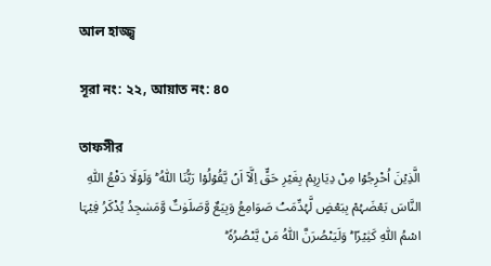আল হাজ্জ্ব

সূরা নং: ২২, আয়াত নং: ৪০

তাফসীর
الَّذِیۡنَ اُخۡرِجُوۡا مِنۡ دِیَارِہِمۡ بِغَیۡرِ حَقٍّ اِلَّاۤ اَنۡ یَّقُوۡلُوۡا رَبُّنَا اللّٰہُ ؕ وَلَوۡلَا دَفۡعُ اللّٰہِ النَّاسَ بَعۡضَہُمۡ بِبَعۡضٍ لَّہُدِّمَتۡ صَوَامِعُ وَبِیَعٌ وَّصَلَوٰتٌ وَّمَسٰجِدُ یُذۡکَرُ فِیۡہَا اسۡمُ اللّٰہِ کَثِیۡرًا ؕ وَلَیَنۡصُرَنَّ اللّٰہُ مَنۡ یَّنۡصُرُہٗ ؕ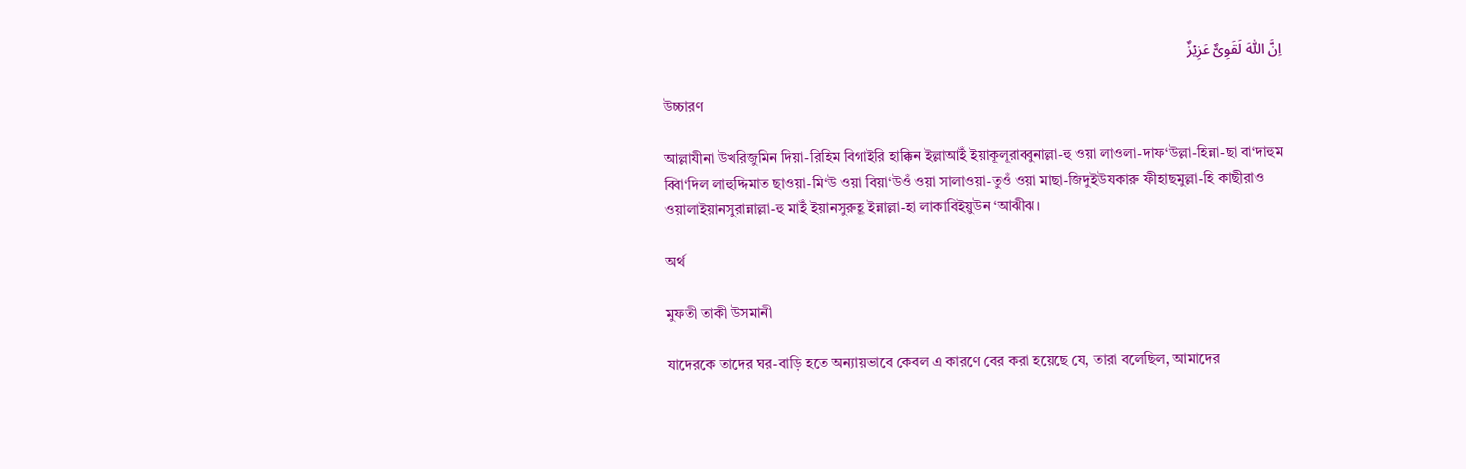اِنَّ اللّٰہَ لَقَوِیٌّ عَزِیۡزٌ

উচ্চারণ

আল্লাযীনা উখরিজুমিন দিয়া-রিহিম বিগাইরি হাক্কিন ইল্লাআইঁ ইয়াকূলূরাব্বুনাল্লা-হু ওয়া লাওলা-দাফ‘উল্লা-হিন্না-ছা বা‘দাহুম ব্বিা‘দিল লাহুদ্দিমাত ছাওয়া-মি‘উ ওয়া বিয়া‘উওঁ ওয়া সালাওয়া-তুওঁ ওয়া মাছা-জিদুইউযকারু ফীহাছমুল্লা-হি কাছীরাও ওয়ালাইয়ানসুরান্নাল্লা-হু মাইঁ ইয়ানসুরুহূ ইন্নাল্লা-হা লাকাবিইয়ুউন ‘আঝীঝ।

অর্থ

মুফতী তাকী উসমানী

যাদেরকে তাদের ঘর-বাড়ি হতে অন্যায়ভাবে কেবল এ কারণে বের করা হয়েছে যে, তারা বলেছিল, আমাদের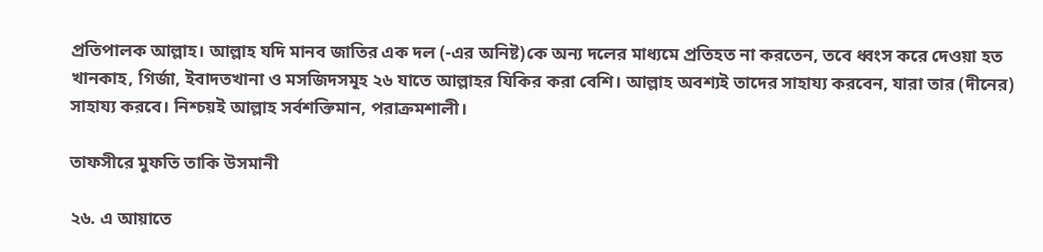প্রতিপালক আল্লাহ। আল্লাহ যদি মানব জাতির এক দল (-এর অনিষ্ট)কে অন্য দলের মাধ্যমে প্রতিহত না করতেন, তবে ধ্বংস করে দেওয়া হত খানকাহ, গির্জা, ইবাদতখানা ও মসজিদসমূহ ২৬ যাতে আল্লাহর যিকির করা বেশি। আল্লাহ অবশ্যই তাদের সাহায্য করবেন, যারা তার (দীনের) সাহায্য করবে। নিশ্চয়ই আল্লাহ সর্বশক্তিমান, পরাক্রমশালী।

তাফসীরে মুফতি তাকি উসমানী

২৬. এ আয়াতে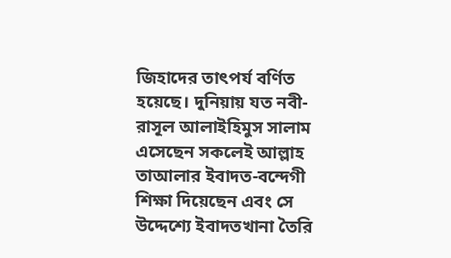জিহাদের তাৎপর্য বর্ণিত হয়েছে। দুনিয়ায় যত নবী-রাসূল আলাইহিমুস সালাম এসেছেন সকলেই আল্লাহ তাআলার ইবাদত-বন্দেগী শিক্ষা দিয়েছেন এবং সে উদ্দেশ্যে ইবাদতখানা তৈরি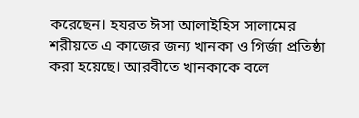করেছেন। হযরত ঈসা আলাইহিস সালামের শরীয়তে এ কাজের জন্য খানকা ও গির্জা প্রতিষ্ঠা করা হয়েছে। আরবীতে খানকাকে বলে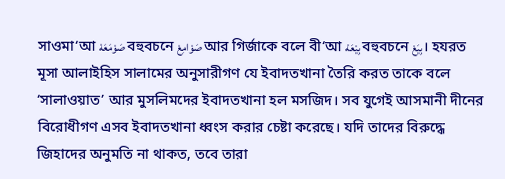সাওমা‘আ صَوْمَعَهْ বহুবচনে صَوْامِعْ আর গির্জাকে বলে বী‘আ بِيْعَهْ বহুবচনে بِيَعْ। হযরত মূসা আলাইহিস সালামের অনুসারীগণ যে ইবাদতখানা তৈরি করত তাকে বলে ‘সালাওয়াত’ আর মুসলিমদের ইবাদতখানা হল মসজিদ। সব যুগেই আসমানী দীনের বিরোধীগণ এসব ইবাদতখানা ধ্বংস করার চেষ্টা করেছে। যদি তাদের বিরুদ্ধে জিহাদের অনুমতি না থাকত, তবে তারা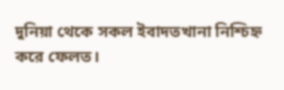দুনিয়া থেকে সকল ইবাদতখানা নিশ্চিহ্ন করে ফেলত।